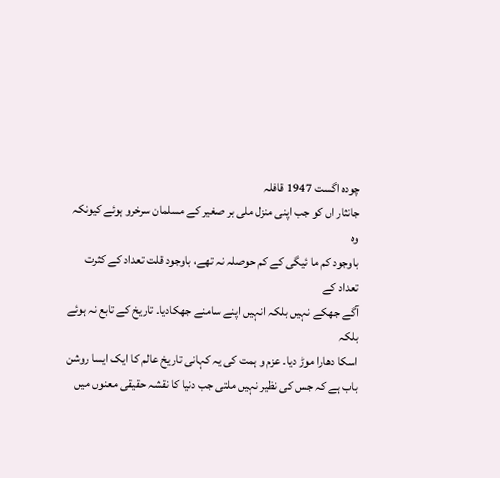چودہ اگست 1947 قافلہ
جانثار اں کو جب اپنی منزل ملی بر صغیر کے مسلمان سرخرو ہوئے کیونکہ وہ
باوجود کم ما ئیگی کے کم حوصلہ نہ تھے، باوجود قلت تعداد کے کثرت تعداد کے
آگے جھکے نہیں بلکہ انہیں اپنے سامنے جھکادیا۔ تاریخ کے تابع نہ ہوئے بلکہ
اسکا دھارا موڑ دیا۔ عزم و ہمت کی یہ کہانی تاریخ عالم کا ایک ایسا روشن
باب ہے کہ جس کی نظیر نہیں ملتی جب دنیا کا نقشہ حقیقی معنوں میں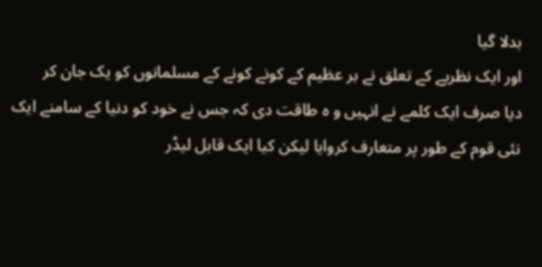بدلا گیا
اور ایک نظریے کے تعلق نے بر عظیم کے کونے کونے کے مسلمانوں کو یک جان کر
دیا صرف ایک کلمے نے انہیں و ہ طاقت دی کہ جس نے خود کو دنیا کے سامنے ایک
نئی قوم کے طور پر متعارف کروایا لیکن کیا ایک قابل لیڈر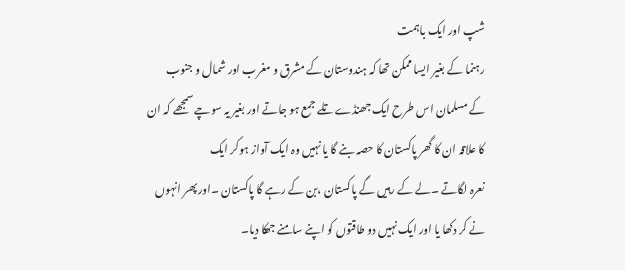شپ اور ایک باہمت
رہنما کے بغیر ایسا ممکن تھا کہ ہندوستان کے مشرق و مغرب اور شمال و جنوب
کے مسلمان اس طرح ایک جھنڈے تلے جمع ہو جاتے اور بغیر یہ سوچے سمجھے کہ ان
کا علاقہ ان کا گھر پاکستان کا حصہ بنے گا یا نہیں وہ ایک آواز ہوکر ایک
نعرہ لگاتے ۔لے کے رہیں گے پاکستان ،بن کے رہے گا پاکستان ۔اور پھر انہوں
نے کر دکھا یا اور ایک نہیں دو طاقتوں کو اپنے سامنے جھکا دیا۔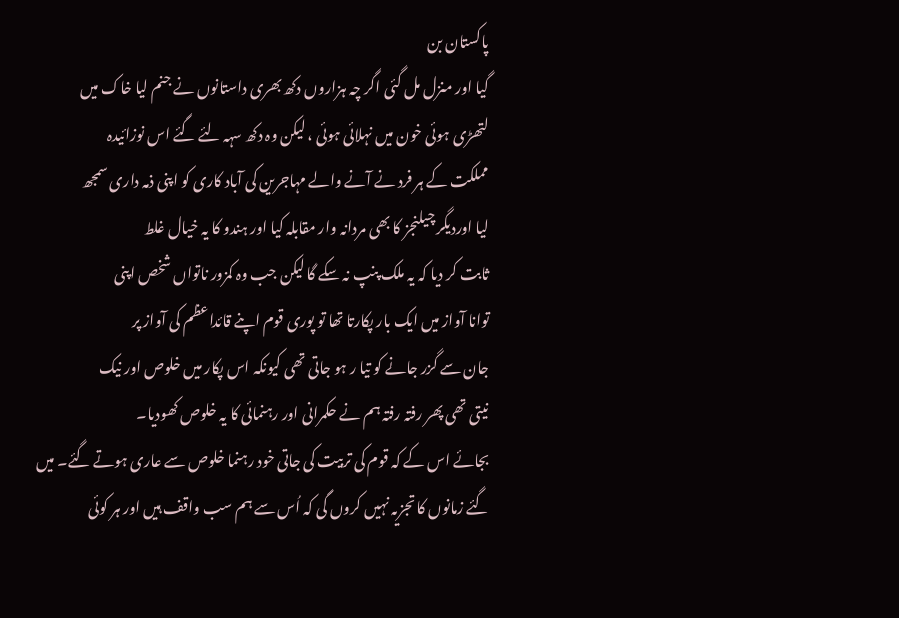پاکستان بن
گیا اور منزل مل گئی اگر چہ ہزاروں دکھ بھری داستانوں نے جنم لیا خاک میں
لتھڑی ہوئی خون میں نہلائی ہوئی ، لیکن وہ دکھ سہہ لئے گئے اس نوزائیدہ
مملکت کے ہر فرد نے آنے والے مہاجرین کی آباد کاری کو اپنی ذمہ داری سمجھ
لیا اوردیگر چیلنجز کا بھی مردانہ وار مقابلہ کیا اور ہندو کا یہ خیال غلط
ثابت کر دیا کہ یہ ملک پنپ نہ سکے گا لیکن جب وہ کمزور ناتواں شخص اپنی
توانا آواز میں ایک بار پکارتا تھا تو پوری قوم اپنے قائداعظم کی آواز پر
جان سے گزر جانے کو تیا ر ہو جاتی تھی کیونکہ اس پکار میں خلوص اور نیک
نیتی تھی پھر رفتہ رفتہ ہم نے حکمرانی اور رہنمائی کا یہ خلوص کھودیا۔
بجائے اس کے کہ قوم کی تربیت کی جاتی خود رہنما خلوص سے عاری ہوتے گئے۔ میں
گئے زمانوں کا تجزیہ نہیں کروں گی کہ اُس سے ہم سب واقف ہیں اور ہر کوئی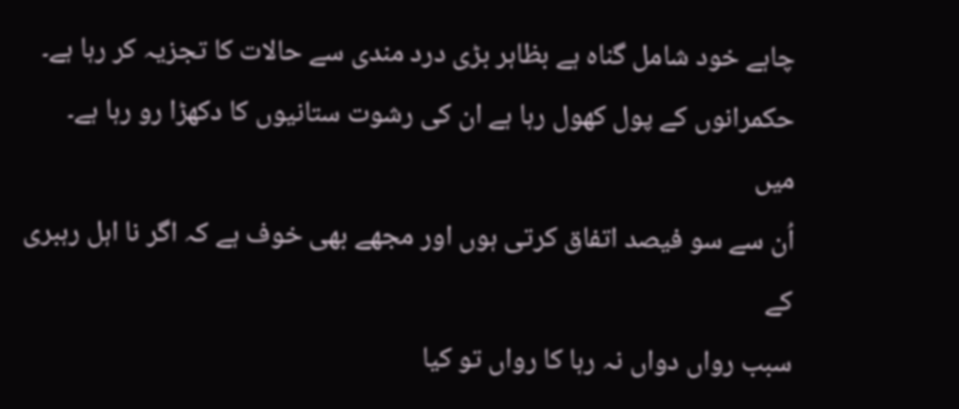چاہے خود شامل گناہ ہے بظاہر بڑی درد مندی سے حالات کا تجزیہ کر رہا ہے۔
حکمرانوں کے پول کھول رہا ہے ان کی رشوت ستانیوں کا دکھڑا رو رہا ہے۔ میں
اُن سے سو فیصد اتفاق کرتی ہوں اور مجھے بھی خوف ہے کہ اگر نا اہل رہبری کے
سبب رواں دواں نہ رہا کا رواں تو کیا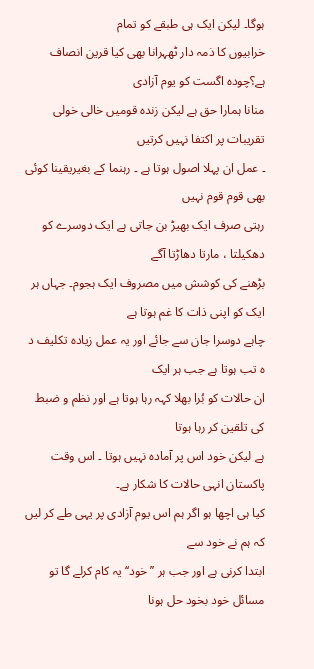ہوگا۔ لیکن ایک ہی طبقے کو تمام
خرابیوں کا ذمہ دار ٹھہرانا بھی کیا قرین انصاف ہے؟چودہ اگست کو یوم آزادی
منانا ہمارا حق ہے لیکن زندہ قومیں خالی خولی تقریبات پر اکتفا نہیں کرتیں
۔ عمل ان پہلا اصول ہوتا ہے ۔ رہنما کے بغیریقینا کوئی بھی قوم قوم نہیں
رہتی صرف ایک بھیڑ بن جاتی ہے ایک دوسرے کو دھکیلتا ، مارتا دھاڑتا آگے
بڑھنے کی کوشش میں مصروف ایک ہجوم۔ جہاں ہر ایک کو اپنی ذات کا غم ہوتا ہے
چاہے دوسرا جان سے جائے اور یہ عمل زیادہ تکلیف د ہ تب ہوتا ہے جب ہر ایک
ان حالات کو بُرا بھلا کہہ رہا ہوتا ہے اور نظم و ضبط کی تلقین کر رہا ہوتا
ہے لیکن خود اس پر آمادہ نہیں ہوتا ۔ اس وقت پاکستان انہی حالات کا شکار ہے۔
کیا ہی اچھا ہو اگر ہم اس یوم آزادی پر یہی طے کر لیں کہ ہم نے خود سے
ابتدا کرنی ہے اور جب ہر ’’خود‘‘ یہ کام کرلے گا تو مسائل خود بخود حل ہونا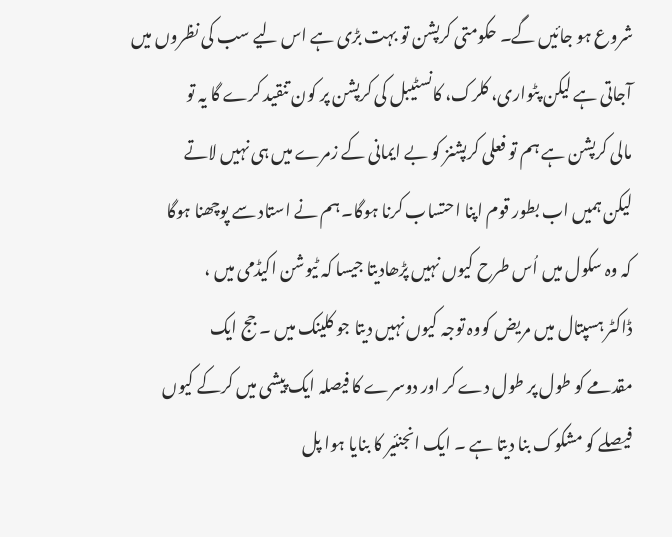شروع ہو جائیں گے۔ حکومتی کرپشن تو بہت بڑی ہے اس لیے سب کی نظروں میں
آجاتی ہے لیکن پٹواری، کلرک، کانسٹیبل کی کرپشن پر کون تنقید کرے گا یہ تو
مالی کرپشن ہے ہم تو فعلی کرپشنز کو بے ایمانی کے زمرے میں ہی نہیں لاتے
لیکن ہمیں اب بطور قوم اپنا احتساب کرنا ہوگا۔ ہم نے استاد سے پوچھنا ہوگا
کہ وہ سکول میں اُس طرح کیوں نہیں پڑھادیتا جیسا کہ ٹیوشن اکیڈمی میں ،
ڈاکٹر ہسپتال میں مریض کووہ توجہ کیوں نہیں دیتا جو کلینک میں ۔ جج ایک
مقدمے کو طول پر طول دے کر اور دوسرے کا فیصلہ ایک پیشی میں کرکے کیوں
فیصلے کو مشکوک بنا دیتا ہے ۔ ایک انجنئیر کا بنایا ہوا پل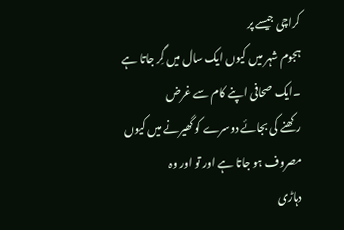کراچی جیسے پر
ہجوم شہر میں کیوں ایک سال میں گِر جاتا ہے ۔ایک صحافی اپنے کام سے غرض
رکھنے کی بجائے دوسرے کو گھیرنے میں کیوں مصروف ہو جاتا ہے اور تو اور وہ
دہاڑی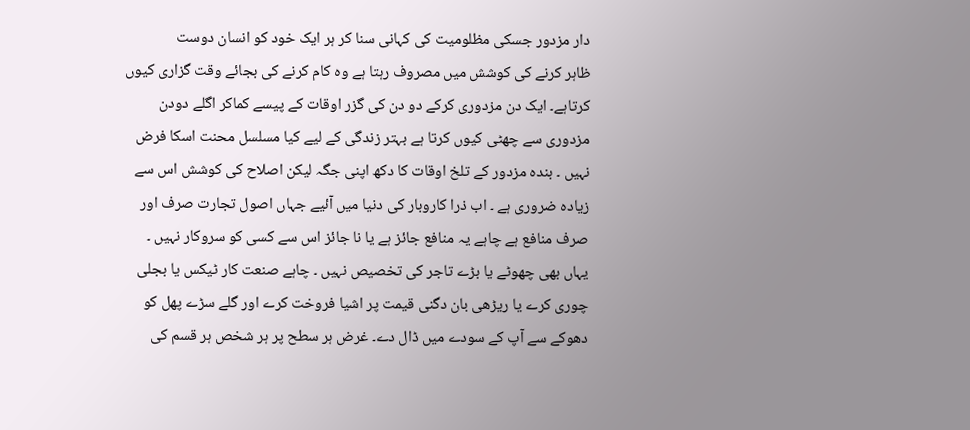دار مزدور جسکی مظلومیت کی کہانی سنا کر ہر ایک خود کو انسان دوست
ظاہر کرنے کی کوشش میں مصروف رہتا ہے وہ کام کرنے کی بجائے وقت گزاری کیوں
کرتاہے۔ ایک دن مزدوری کرکے دو دن کی گزر اوقات کے پیسے کماکر اگلے دودن
مزدوری سے چھٹی کیوں کرتا ہے بہتر زندگی کے لیے کیا مسلسل محنت اسکا فرض
نہیں ۔ بندہ مزدور کے تلخ اوقات کا دکھ اپنی جگہ لیکن اصلاح کی کوشش اس سے
زیادہ ضروری ہے ۔ اب ذرا کاروبار کی دنیا میں آئیے جہاں اصول تجارت صرف اور
صرف منافع ہے چاہے یہ منافع جائز ہے یا نا جائز اس سے کسی کو سروکار نہیں ۔
یہاں بھی چھوٹے یا بڑے تاجر کی تخصیص نہیں ۔ چاہے صنعت کار ٹیکس یا بجلی
چوری کرے یا ریڑھی بان دگنی قیمت پر اشیا فروخت کرے اور گلے سڑے پھل کو
دھوکے سے آپ کے سودے میں ڈال دے۔ غرض ہر سطح پر ہر شخص ہر قسم کی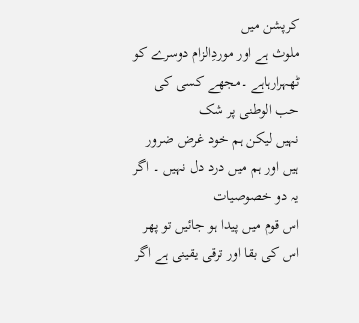کرپشن میں
ملوث ہے اور موردِالزام دوسرے کو ٹھہرارہاہے ۔مجھے کسی کی حب الوطنی پر شک
نہیں لیکن ہم خود غرض ضرور ہیں اور ہم میں درد دل نہیں ۔ اگر یہ دو خصوصیات
اس قوم میں پیدا ہو جائیں تو پھر اس کی بقا اور ترقی یقینی ہے اگر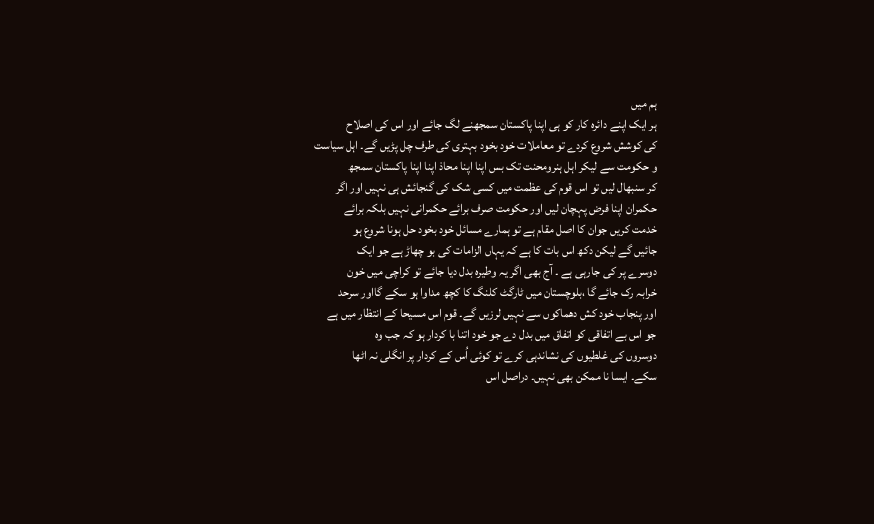ہم میں
ہر ایک اپنے دائرہ کار کو ہی اپنا پاکستان سمجھنے لگ جائے اور اس کی اصلاح
کی کوشش شروع کردے تو معاملات خود بخود بہتری کی طرف چل پڑیں گے۔ اہل سیاست
و حکومت سے لیکر اہل ہنرومحنت تک بس اپنا اپنا محاذ اپنا اپنا پاکستان سمجھ
کر سنبھال لیں تو اس قوم کی عظمت میں کسی شک کی گنجائش ہی نہیں اور اگر
حکمران اپنا فرض پہچان لیں اور حکومت صرف برائے حکمرانی نہیں بلکہ برائے
خدمت کریں جوان کا اصل مقام ہے تو ہمارے مسائل خود بخود حل ہونا شروع ہو
جائیں گے لیکن دکھ اس بات کا ہے کہ یہاں الزامات کی بو چھاڑ ہے جو ایک
دوسرے پر کی جارہی ہے ۔ آج بھی اگر یہ وطیرہ بدل دیا جائے تو کراچی میں خون
خرابہ رک جائے گا ،بلوچستان میں ٹارگٹ کلنگ کا کچھ مداوا ہو سکے گااور سرحد
اور پنجاب خود کش دھماکوں سے نہیں لرزیں گے۔ قوم اس مسیحا کے انتظار میں ہے
جو اس بے اتفاقی کو اتفاق میں بدل دے جو خود اتنا با کردار ہو کہ جب وہ
دوسروں کی غلطیوں کی نشاندہی کرے تو کوئی اُس کے کردار پر انگلی نہ اٹھا
سکے۔ ایسا نا ممکن بھی نہیں۔ دراصل اس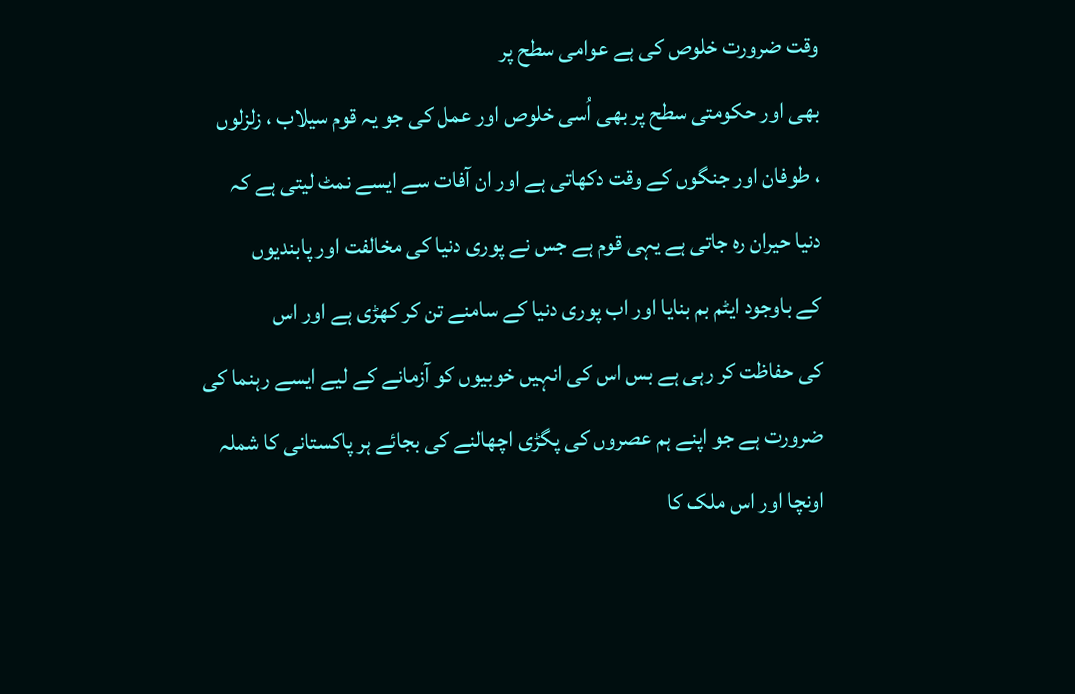وقت ضرورت خلوص کی ہے عوامی سطح پر
بھی اور حکومتی سطح پر بھی اُسی خلوص اور عمل کی جو یہ قوم سیلاب ، زلزلوں
، طوفان اور جنگوں کے وقت دکھاتی ہے اور ان آفات سے ایسے نمٹ لیتی ہے کہ
دنیا حیران رہ جاتی ہے یہی قوم ہے جس نے پوری دنیا کی مخالفت اور پابندیوں
کے باوجود ایٹم بم بنایا اور اب پوری دنیا کے سامنے تن کر کھڑی ہے اور اس
کی حفاظت کر رہی ہے بس اس کی انہیں خوبیوں کو آزمانے کے لیے ایسے رہنما کی
ضرورت ہے جو اپنے ہم عصروں کی پگڑی اچھالنے کی بجائے ہر پاکستانی کا شملہ
اونچا اور اس ملک کا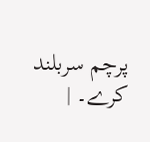پرچم سربلند کرے۔ |